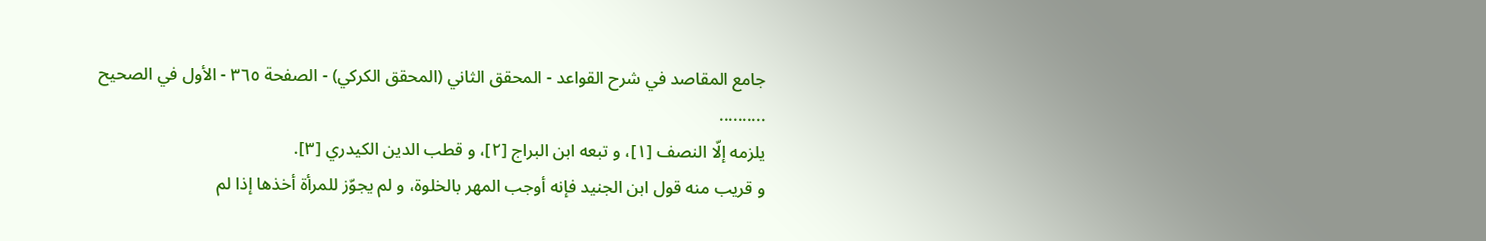جامع المقاصد في شرح القواعد - المحقق الثاني (المحقق الكركي) - الصفحة ٣٦٥ - الأول في الصحيح
..........
يلزمه إلّا النصف [١]، و تبعه ابن البراج [٢]، و قطب الدين الكيدري [٣].
و قريب منه قول ابن الجنيد فإنه أوجب المهر بالخلوة، و لم يجوّز للمرأة أخذها إذا لم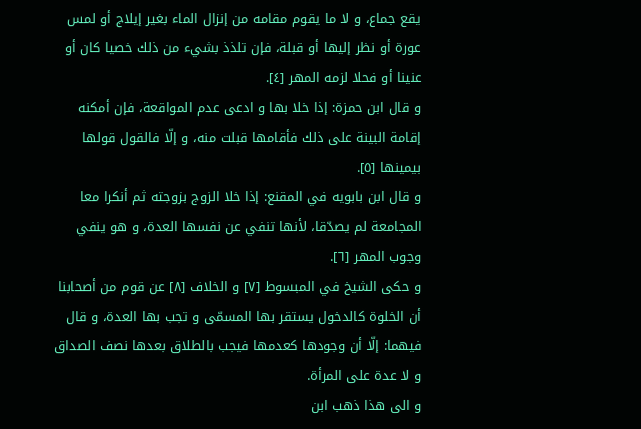يقع جماع، و لا ما يقوم مقامه من إنزال الماء بغير إيلاج أو لمس عورة أو نظر إليها أو قبلة، فإن تلذذ بشيء من ذلك خصيا كان أو عنينا أو فحلا لزمه المهر [٤].
و قال ابن حمزة: إذا خلا بها و ادعى عدم المواقعة، فإن أمكنه إقامة البينة على ذلك فأقامها قبلت منه، و إلّا فالقول قولها بيمينها [٥].
و قال ابن بابويه في المقنع: إذا خلا الزوج بزوجته ثم أنكرا معا المجامعة لم يصدّقا، لأنها تنفي عن نفسها العدة، و هو ينفي وجوب المهر [٦].
و حكى الشيخ في المبسوط [٧] و الخلاف [٨] عن قوم من أصحابنا أن الخلوة كالدخول يستقر بها المسمّى و تجب بها العدة، و قال فيهما: إلّا أن وجودها كعدمها فيجب بالطلاق بعدها نصف الصداق و لا عدة على المرأة.
و الى هذا ذهب ابن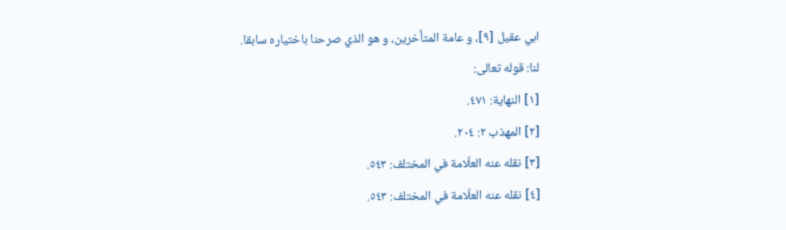ابي عقيل [٩]، و عامة المتأخرين، و هو الذي صرحنا باختياره سابقا.
لنا: قوله تعالى:
[١] النهاية: ٤٧١.
[٢] المهذب ٢: ٢٠٤.
[٣] نقله عنه العلّامة في المختلف: ٥٤٣.
[٤] نقله عنه العلّامة في المختلف: ٥٤٣.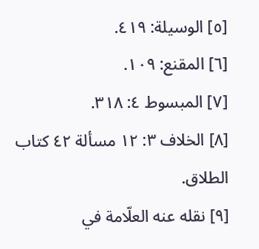[٥] الوسيلة: ٤١٩.
[٦] المقنع: ١٠٩.
[٧] المبسوط ٤: ٣١٨.
[٨] الخلاف ٣: ١٢ مسألة ٤٢ كتاب الطلاق.
[٩] نقله عنه العلّامة في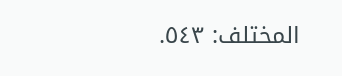المختلف: ٥٤٣.